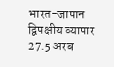भारत-जापान द्विपक्षीय व्यापार 27.5 अरब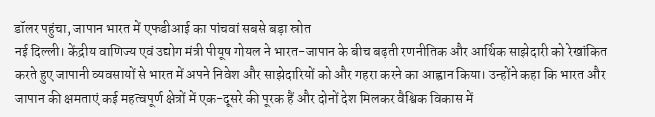डॉलर पहुंचा, जापान भारत में एफडीआई का पांचवां सबसे बड़ा स्रोत
नई दिल्ली। केंद्रीय वाणिज्य एवं उद्योग मंत्री पीयूष गोयल ने भारत-जापान के बीच बढ़ती रणनीतिक और आर्थिक साझेदारी को रेखांकित करते हुए जापानी व्यवसायों से भारत में अपने निवेश और साझेदारियों को और गहरा करने का आह्वान किया। उन्होंने कहा कि भारत और जापान की क्षमताएं कई महत्वपूर्ण क्षेत्रों में एक-दूसरे की पूरक हैं और दोनों देश मिलकर वैश्विक विकास में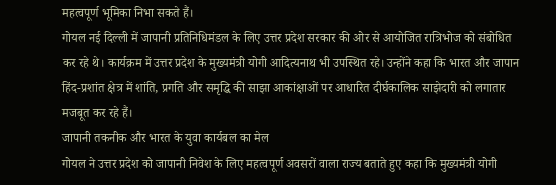महत्वपूर्ण भूमिका निभा सकते हैं।
गोयल नई दिल्ली में जापानी प्रतिनिधिमंडल के लिए उत्तर प्रदेश सरकार की ओर से आयोजित रात्रिभोज को संबोधित कर रहे थे। कार्यक्रम में उत्तर प्रदेश के मुख्यमंत्री योगी आदित्यनाथ भी उपस्थित रहे। उन्होंने कहा कि भारत और जापान हिंद-प्रशांत क्षेत्र में शांति, प्रगति और समृद्धि की साझा आकांक्षाओं पर आधारित दीर्घकालिक साझेदारी को लगातार मजबूत कर रहे हैं।
जापानी तकनीक और भारत के युवा कार्यबल का मेल
गोयल ने उत्तर प्रदेश को जापानी निवेश के लिए महत्वपूर्ण अवसरों वाला राज्य बताते हुए कहा कि मुख्यमंत्री योगी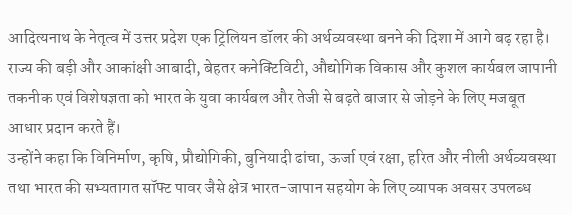आदित्यनाथ के नेतृत्व में उत्तर प्रदेश एक ट्रिलियन डॉलर की अर्थव्यवस्था बनने की दिशा में आगे बढ़ रहा है। राज्य की बड़ी और आकांक्षी आबादी, बेहतर कनेक्टिविटी, औद्योगिक विकास और कुशल कार्यबल जापानी तकनीक एवं विशेषज्ञता को भारत के युवा कार्यबल और तेजी से बढ़ते बाजार से जोड़ने के लिए मजबूत आधार प्रदान करते हैं।
उन्होंने कहा कि विनिर्माण, कृषि, प्रौद्योगिकी, बुनियादी ढांचा, ऊर्जा एवं रक्षा, हरित और नीली अर्थव्यवस्था तथा भारत की सभ्यतागत सॉफ्ट पावर जैसे क्षेत्र भारत-जापान सहयोग के लिए व्यापक अवसर उपलब्ध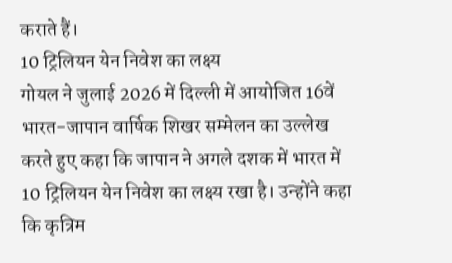कराते हैं।
10 ट्रिलियन येन निवेश का लक्ष्य
गोयल ने जुलाई 2026 में दिल्ली में आयोजित 16वें भारत-जापान वार्षिक शिखर सम्मेलन का उल्लेख करते हुए कहा कि जापान ने अगले दशक में भारत में 10 ट्रिलियन येन निवेश का लक्ष्य रखा है। उन्होंने कहा कि कृत्रिम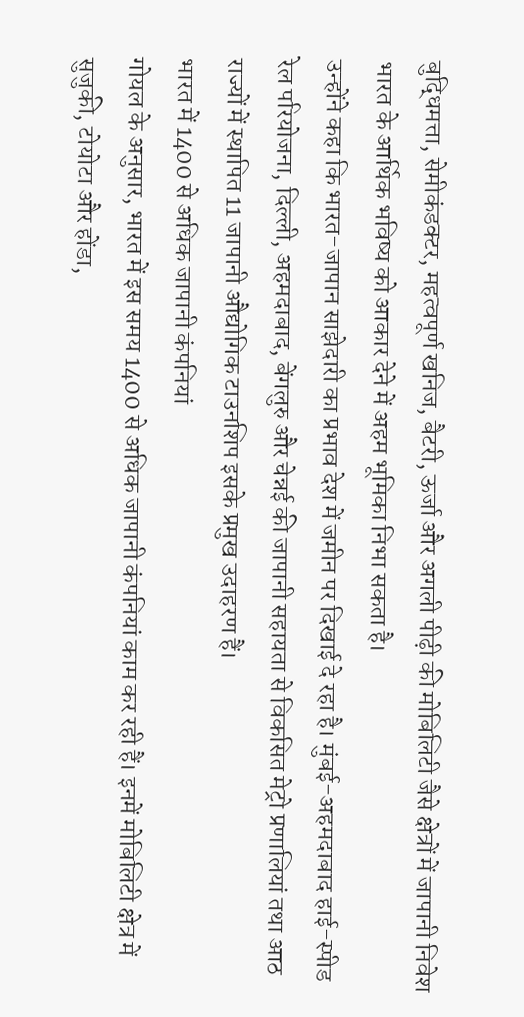बुद्धिमत्ता, सेमीकंडक्टर, महत्वपूर्ण खनिज, बैटरी, ऊर्जा और अगली पीढ़ी की मोबिलिटी जैसे क्षेत्रों में जापानी निवेश भारत के आर्थिक भविष्य को आकार देने में अहम भूमिका निभा सकता है।
उन्होंने कहा कि भारत-जापान साझेदारी का प्रभाव देश में जमीन पर दिखाई दे रहा है। मुंबई-अहमदाबाद हाई-स्पीड रेल परियोजना, दिल्ली, अहमदाबाद, बेंगलुरु और चेन्नई की जापानी सहायता से विकसित मेट्रो प्रणालियां तथा आठ राज्यों में स्थापित 11 जापानी औद्योगिक टाउनशिप इसके प्रमुख उदाहरण हैं।
भारत में 1400 से अधिक जापानी कंपनियां
गोयल के अनुसार, भारत में इस समय 1400 से अधिक जापानी कंपनियां काम कर रही हैं। इनमें मोबिलिटी क्षेत्र में सुजुकी, टोयोटा और होंडा,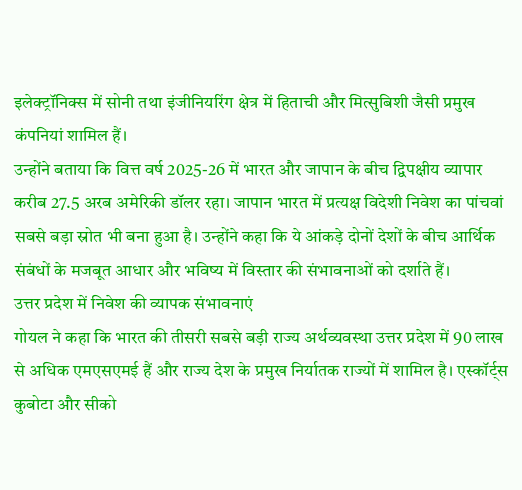इलेक्ट्रॉनिक्स में सोनी तथा इंजीनियरिंग क्षेत्र में हिताची और मित्सुबिशी जैसी प्रमुख कंपनियां शामिल हैं।
उन्होंने बताया कि वित्त वर्ष 2025-26 में भारत और जापान के बीच द्विपक्षीय व्यापार करीब 27.5 अरब अमेरिकी डॉलर रहा। जापान भारत में प्रत्यक्ष विदेशी निवेश का पांचवां सबसे बड़ा स्रोत भी बना हुआ है। उन्होंने कहा कि ये आंकड़े दोनों देशों के बीच आर्थिक संबंधों के मजबूत आधार और भविष्य में विस्तार की संभावनाओं को दर्शाते हैं।
उत्तर प्रदेश में निवेश की व्यापक संभावनाएं
गोयल ने कहा कि भारत की तीसरी सबसे बड़ी राज्य अर्थव्यवस्था उत्तर प्रदेश में 90 लाख से अधिक एमएसएमई हैं और राज्य देश के प्रमुख निर्यातक राज्यों में शामिल है। एस्कॉर्ट्स कुबोटा और सीको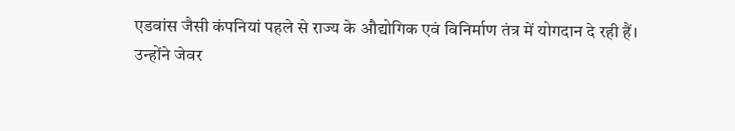एडवांस जैसी कंपनियां पहले से राज्य के औद्योगिक एवं विनिर्माण तंत्र में योगदान दे रही हैं।
उन्होंने जेवर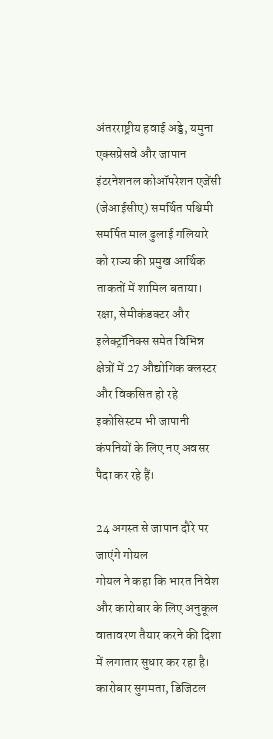अंतरराष्ट्रीय हवाई अड्डे, यमुना एक्सप्रेसवे और जापान इंटरनेशनल कोऑपरेशन एजेंसी (जेआईसीए) समर्थित पश्चिमी समर्पित माल ढुलाई गलियारे को राज्य की प्रमुख आर्थिक ताकतों में शामिल बताया। रक्षा, सेमीकंडक्टर और इलेक्ट्रॉनिक्स समेत विभिन्न क्षेत्रों में 27 औद्योगिक क्लस्टर और विकसित हो रहे इकोसिस्टम भी जापानी कंपनियों के लिए नए अवसर पैदा कर रहे हैं।

24 अगस्त से जापान दौरे पर जाएंगे गोयल
गोयल ने कहा कि भारत निवेश और कारोबार के लिए अनुकूल वातावरण तैयार करने की दिशा में लगातार सुधार कर रहा है। कारोबार सुगमता, डिजिटल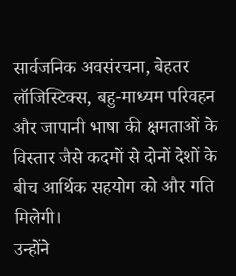सार्वजनिक अवसंरचना, बेहतर लॉजिस्टिक्स, बहु-माध्यम परिवहन और जापानी भाषा की क्षमताओं के विस्तार जैसे कदमों से दोनों देशों के बीच आर्थिक सहयोग को और गति मिलेगी।
उन्होंने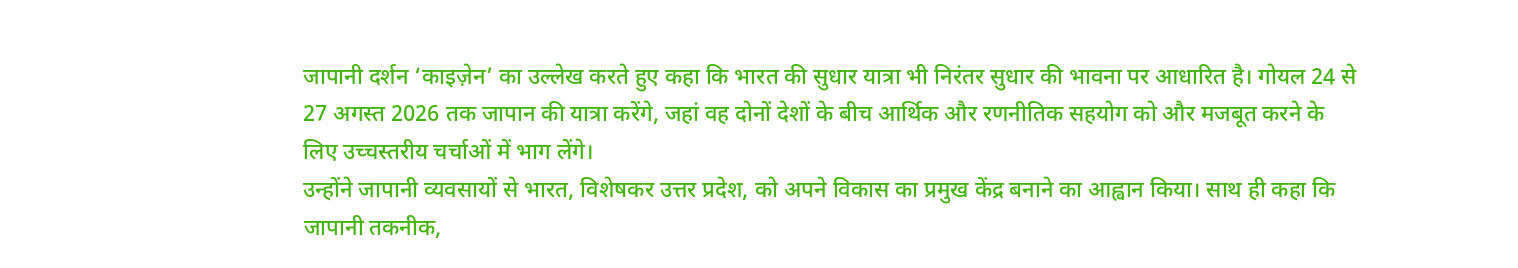जापानी दर्शन ‘काइज़ेन’ का उल्लेख करते हुए कहा कि भारत की सुधार यात्रा भी निरंतर सुधार की भावना पर आधारित है। गोयल 24 से 27 अगस्त 2026 तक जापान की यात्रा करेंगे, जहां वह दोनों देशों के बीच आर्थिक और रणनीतिक सहयोग को और मजबूत करने के लिए उच्चस्तरीय चर्चाओं में भाग लेंगे।
उन्होंने जापानी व्यवसायों से भारत, विशेषकर उत्तर प्रदेश, को अपने विकास का प्रमुख केंद्र बनाने का आह्वान किया। साथ ही कहा कि जापानी तकनीक,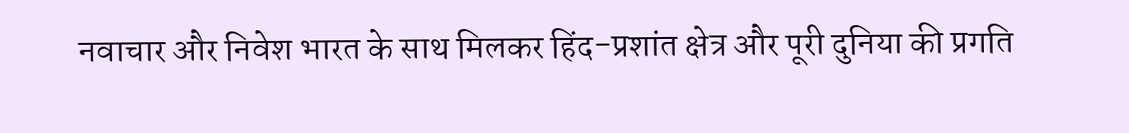नवाचार और निवेश भारत के साथ मिलकर हिंद-प्रशांत क्षेत्र और पूरी दुनिया की प्रगति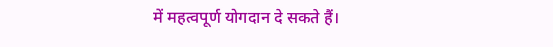में महत्वपूर्ण योगदान दे सकते हैं।